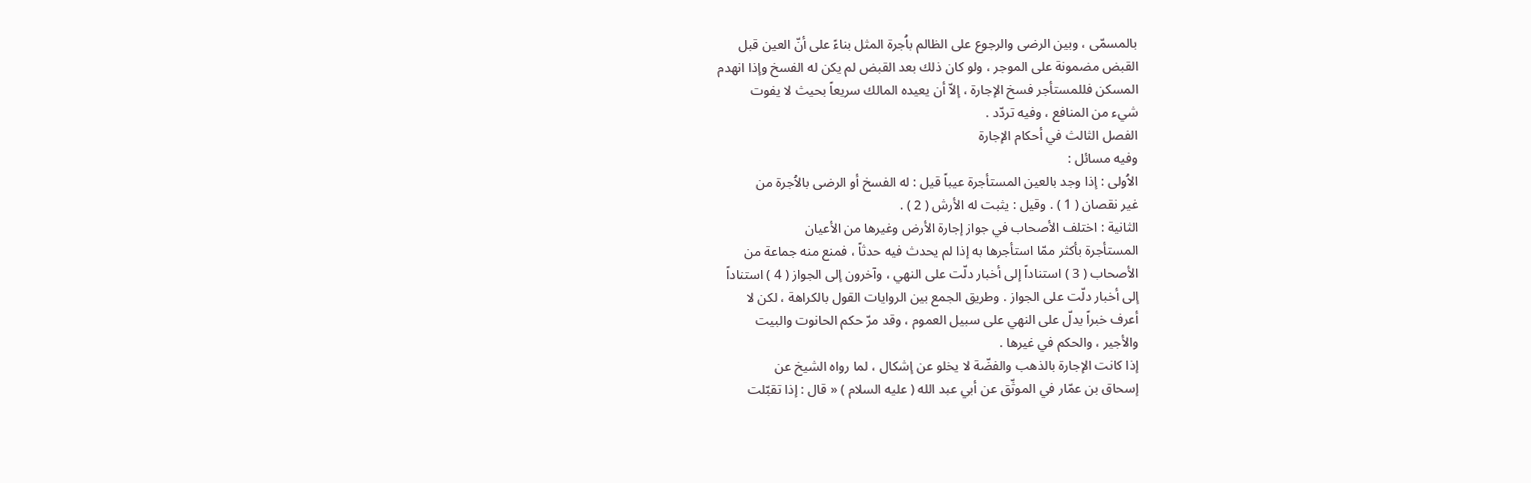بالمسمّى ، وبين الرضى والرجوع على الظالم باُجرة المثل بناءً على أنّ العين قبل
القبض مضمونة على الموجر ، ولو كان ذلك بعد القبض لم يكن له الفسخ وإذا انهدم
المسكن فللمستأجر فسخ الإجارة ، إلاّ أن يعيده المالك سريعاً بحيث لا يفوت
شيء من المنافع ، وفيه تردّد .
الفصل الثالث في أحكام الإجارة
وفيه مسائل :
الاُولى : إذا وجد بالعين المستأجرة عيباً قيل : له الفسخ أو الرضى بالاُجرة من
غير نقصان ( 1 ) . وقيل : يثبت له الأرش ( 2 ) .
الثانية : اختلف الأصحاب في جواز إجارة الأرض وغيرها من الأعيان
المستأجرة بأكثر ممّا استأجرها به إذا لم يحدث فيه حدثاً ، فمنع منه جماعة من
الأصحاب ( 3 ) استناداً إلى أخبار دلّت على النهي ، وآخرون إلى الجواز ( 4 ) استناداً
إلى أخبار دلّت على الجواز . وطريق الجمع بين الروايات القول بالكراهة ، لكن لا
أعرف خبراً يدلّ على النهي على سبيل العموم ، وقد مرّ حكم الحانوت والبيت
والأجير ، والحكم في غيرها .
إذا كانت الإجارة بالذهب والفضّة لا يخلو عن إشكال ، لما رواه الشيخ عن
إسحاق بن عمّار في الموثّق عن أبي عبد الله ( عليه السلام ) « قال : إذا تقبّلت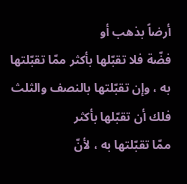أرضاً بذهب أو
فضّة فلا تقبّلها بأكثر ممّا تقبّلتها به ، وإن تقبّلتها بالنصف والثلث فلك أن تقبّلها بأكثر
ممّا تقبّلتها به ، لأنّ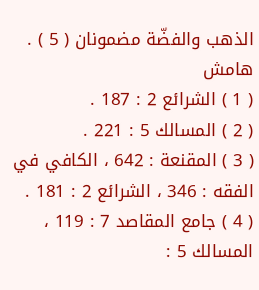الذهب والفضّة مضمونان ( 5 ) .
هامش
( 1 ) الشرائع 2 : 187 .
( 2 ) المسالك 5 : 221 .
( 3 ) المقنعة : 642 ، الكافي في الفقه : 346 ، الشرائع 2 : 181 .
( 4 ) جامع المقاصد 7 : 119 ، المسالك 5 :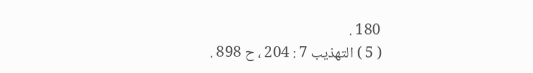180 .
( 5 ) التهذيب 7 : 204 ، ح 898 .